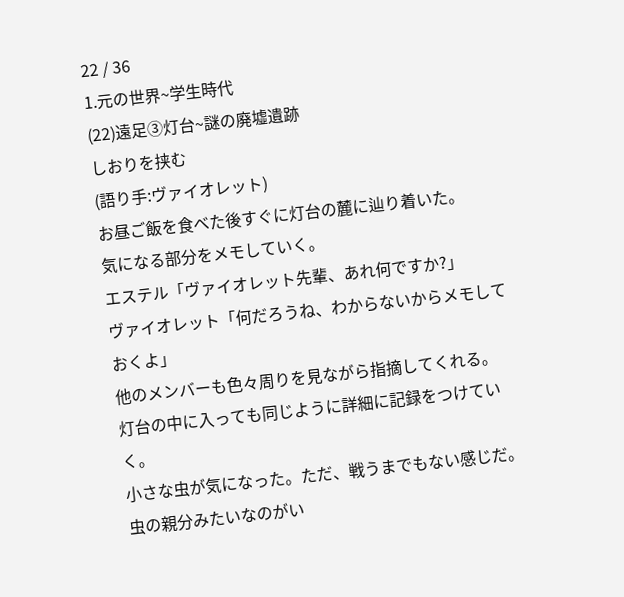22 / 36
1.元の世界~学生時代
(22)遠足③灯台~謎の廃墟遺跡
しおりを挟む
(語り手:ヴァイオレット)
お昼ご飯を食べた後すぐに灯台の麓に辿り着いた。
気になる部分をメモしていく。
エステル「ヴァイオレット先輩、あれ何ですか?」
ヴァイオレット「何だろうね、わからないからメモしておくよ」
他のメンバーも色々周りを見ながら指摘してくれる。
灯台の中に入っても同じように詳細に記録をつけていく。
小さな虫が気になった。ただ、戦うまでもない感じだ。
虫の親分みたいなのがい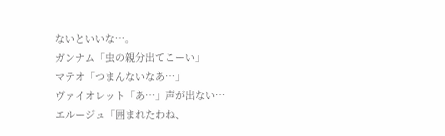ないといいな…。
ガンナム「虫の親分出てこーい」
マテオ「つまんないなあ…」
ヴァイオレット「あ…」声が出ない…
エルージュ「囲まれたわね、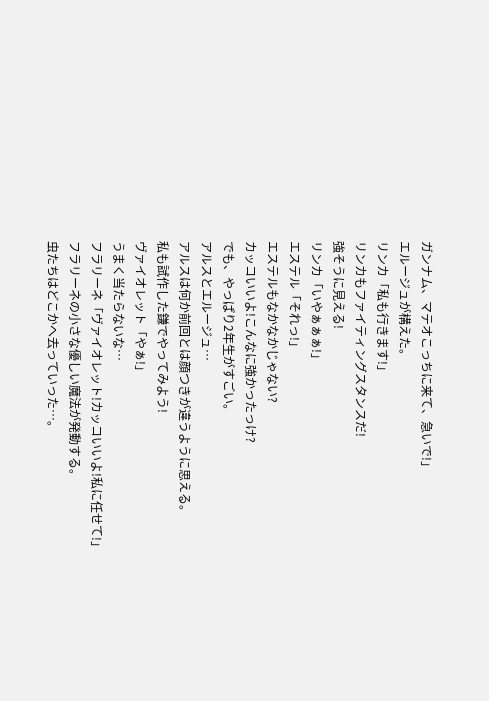ガンナム、マテオこっちに来て、急いで!」
エルージュが構えた。
リンカ「私も行きます!」
リンカもファイティングスタンスだ!
強そうに見える!
リンカ「いやぁぁぁ!」
エステル「それっ!」
エステルもなかなかじゃない?
カッコいいよ!こんなに強かったっけ?
でも、やっぱり2年生がすごい。
アルスとエルージュ…
アルスは何か前回とは顔つきが違うように思える。
私も試作した鎌でやってみよう!
ヴァイオレット「やぁ!」
うまく当たらないな…
フラリーネ「ヴァイオレット!カッコいいよ!私に任せて!」
フラリーネの小さな優しい魔法が発動する。
虫たちはどこかへ去っていった…。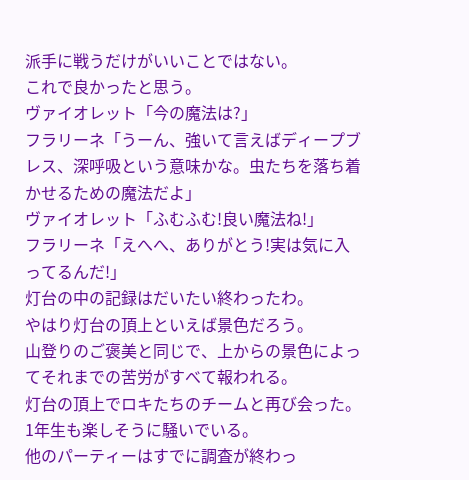派手に戦うだけがいいことではない。
これで良かったと思う。
ヴァイオレット「今の魔法は?」
フラリーネ「うーん、強いて言えばディープブレス、深呼吸という意味かな。虫たちを落ち着かせるための魔法だよ」
ヴァイオレット「ふむふむ!良い魔法ね!」
フラリーネ「えへへ、ありがとう!実は気に入ってるんだ!」
灯台の中の記録はだいたい終わったわ。
やはり灯台の頂上といえば景色だろう。
山登りのご褒美と同じで、上からの景色によってそれまでの苦労がすべて報われる。
灯台の頂上でロキたちのチームと再び会った。
1年生も楽しそうに騒いでいる。
他のパーティーはすでに調査が終わっ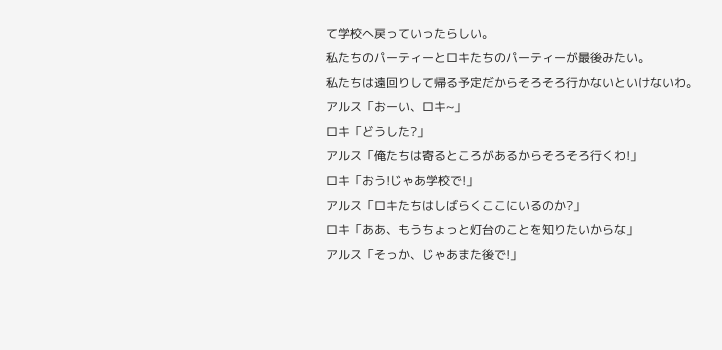て学校へ戻っていったらしい。
私たちのパーティーとロキたちのパーティーが最後みたい。
私たちは遠回りして帰る予定だからそろそろ行かないといけないわ。
アルス「おーい、ロキ~」
ロキ「どうした?」
アルス「俺たちは寄るところがあるからそろそろ行くわ!」
ロキ「おう!じゃあ学校で!」
アルス「ロキたちはしばらくここにいるのか?」
ロキ「ああ、もうちょっと灯台のことを知りたいからな」
アルス「そっか、じゃあまた後で!」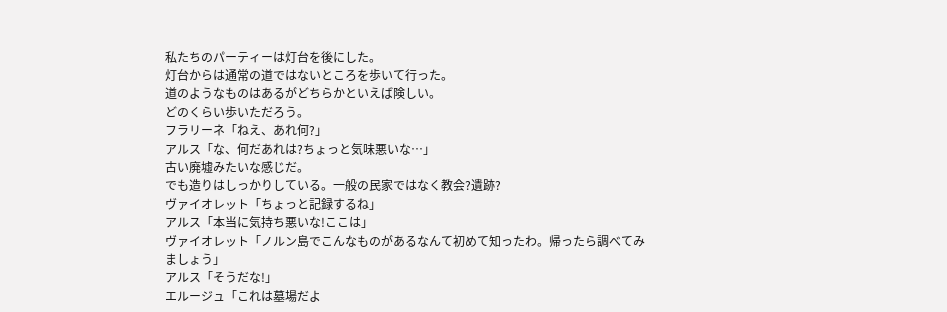私たちのパーティーは灯台を後にした。
灯台からは通常の道ではないところを歩いて行った。
道のようなものはあるがどちらかといえば険しい。
どのくらい歩いただろう。
フラリーネ「ねえ、あれ何?」
アルス「な、何だあれは?ちょっと気味悪いな…」
古い廃墟みたいな感じだ。
でも造りはしっかりしている。一般の民家ではなく教会?遺跡?
ヴァイオレット「ちょっと記録するね」
アルス「本当に気持ち悪いな!ここは」
ヴァイオレット「ノルン島でこんなものがあるなんて初めて知ったわ。帰ったら調べてみましょう」
アルス「そうだな!」
エルージュ「これは墓場だよ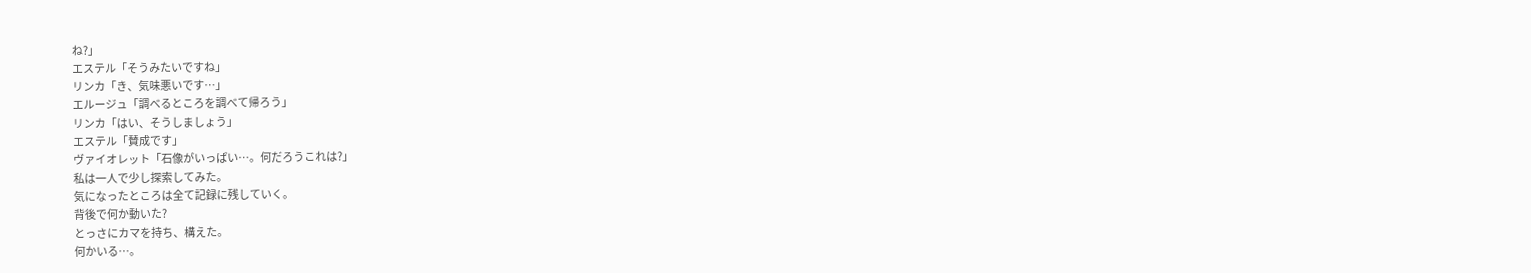ね?」
エステル「そうみたいですね」
リンカ「き、気味悪いです…」
エルージュ「調べるところを調べて帰ろう」
リンカ「はい、そうしましょう」
エステル「賛成です」
ヴァイオレット「石像がいっぱい…。何だろうこれは?」
私は一人で少し探索してみた。
気になったところは全て記録に残していく。
背後で何か動いた?
とっさにカマを持ち、構えた。
何かいる…。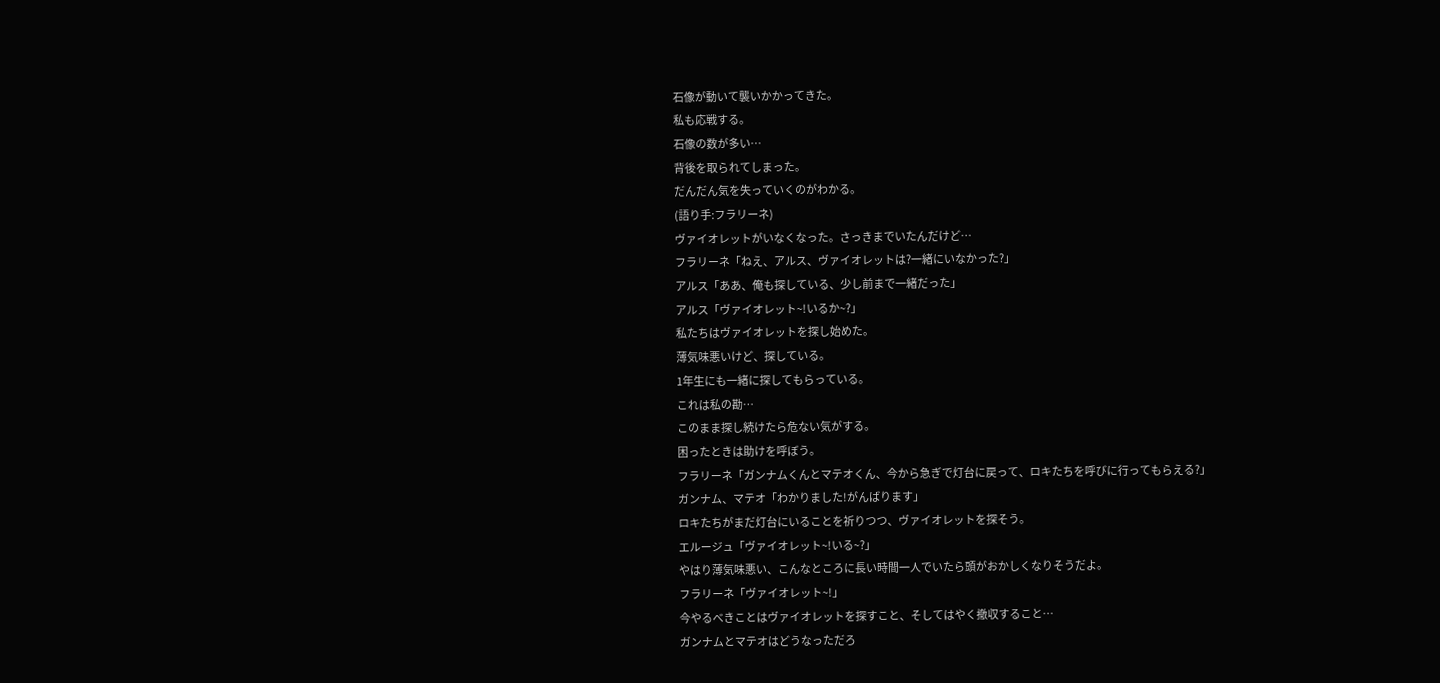石像が動いて襲いかかってきた。
私も応戦する。
石像の数が多い…
背後を取られてしまった。
だんだん気を失っていくのがわかる。
(語り手:フラリーネ)
ヴァイオレットがいなくなった。さっきまでいたんだけど…
フラリーネ「ねえ、アルス、ヴァイオレットは?一緒にいなかった?」
アルス「ああ、俺も探している、少し前まで一緒だった」
アルス「ヴァイオレット~!いるか~?」
私たちはヴァイオレットを探し始めた。
薄気味悪いけど、探している。
1年生にも一緒に探してもらっている。
これは私の勘…
このまま探し続けたら危ない気がする。
困ったときは助けを呼ぼう。
フラリーネ「ガンナムくんとマテオくん、今から急ぎで灯台に戻って、ロキたちを呼びに行ってもらえる?」
ガンナム、マテオ「わかりました!がんばります」
ロキたちがまだ灯台にいることを祈りつつ、ヴァイオレットを探そう。
エルージュ「ヴァイオレット~!いる~?」
やはり薄気味悪い、こんなところに長い時間一人でいたら頭がおかしくなりそうだよ。
フラリーネ「ヴァイオレット~!」
今やるべきことはヴァイオレットを探すこと、そしてはやく撤収すること…
ガンナムとマテオはどうなっただろ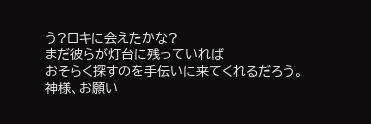う?ロキに会えたかな?
まだ彼らが灯台に残っていれば
おそらく探すのを手伝いに来てくれるだろう。
神様、お願い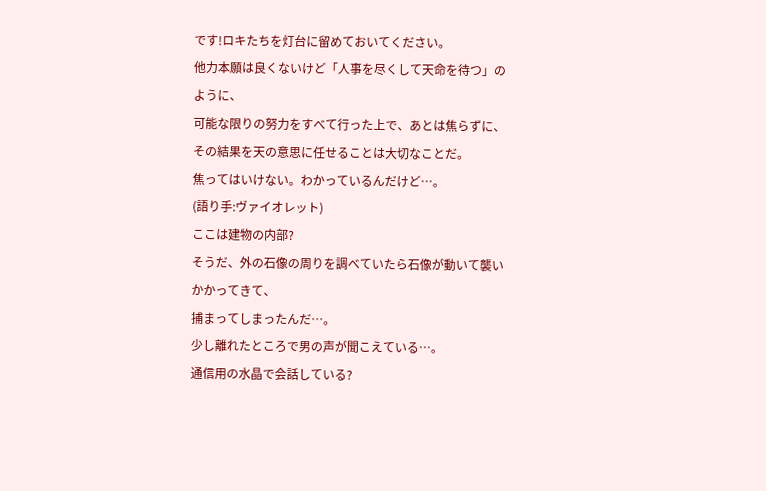です!ロキたちを灯台に留めておいてください。
他力本願は良くないけど「人事を尽くして天命を待つ」のように、
可能な限りの努力をすべて行った上で、あとは焦らずに、その結果を天の意思に任せることは大切なことだ。
焦ってはいけない。わかっているんだけど…。
(語り手:ヴァイオレット)
ここは建物の内部?
そうだ、外の石像の周りを調べていたら石像が動いて襲いかかってきて、
捕まってしまったんだ…。
少し離れたところで男の声が聞こえている…。
通信用の水晶で会話している?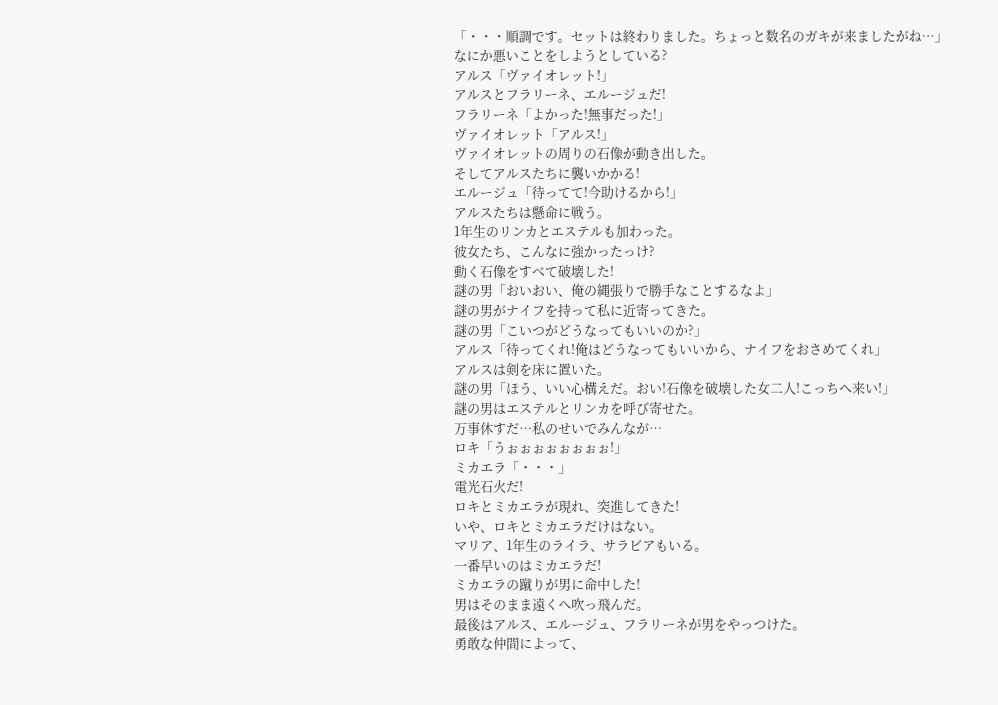「・・・順調です。セットは終わりました。ちょっと数名のガキが来ましたがね…」
なにか悪いことをしようとしている?
アルス「ヴァイオレット!」
アルスとフラリーネ、エルージュだ!
フラリーネ「よかった!無事だった!」
ヴァイオレット「アルス!」
ヴァイオレットの周りの石像が動き出した。
そしてアルスたちに襲いかかる!
エルージュ「待ってて!今助けるから!」
アルスたちは懸命に戦う。
1年生のリンカとエステルも加わった。
彼女たち、こんなに強かったっけ?
動く石像をすべて破壊した!
謎の男「おいおい、俺の縄張りで勝手なことするなよ」
謎の男がナイフを持って私に近寄ってきた。
謎の男「こいつがどうなってもいいのか?」
アルス「待ってくれ!俺はどうなってもいいから、ナイフをおさめてくれ」
アルスは剣を床に置いた。
謎の男「ほう、いい心構えだ。おい!石像を破壊した女二人!こっちへ来い!」
謎の男はエステルとリンカを呼び寄せた。
万事休すだ…私のせいでみんなが…
ロキ「うぉぉぉぉぉぉぉぉ!」
ミカエラ「・・・」
電光石火だ!
ロキとミカエラが現れ、突進してきた!
いや、ロキとミカエラだけはない。
マリア、1年生のライラ、サラビアもいる。
一番早いのはミカエラだ!
ミカエラの蹴りが男に命中した!
男はそのまま遠くへ吹っ飛んだ。
最後はアルス、エルージュ、フラリーネが男をやっつけた。
勇敢な仲間によって、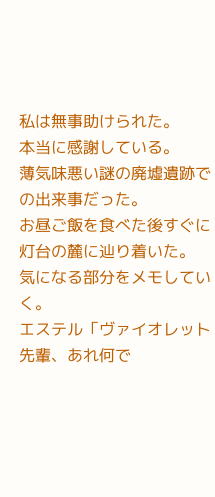私は無事助けられた。
本当に感謝している。
薄気味悪い謎の廃墟遺跡での出来事だった。
お昼ご飯を食べた後すぐに灯台の麓に辿り着いた。
気になる部分をメモしていく。
エステル「ヴァイオレット先輩、あれ何で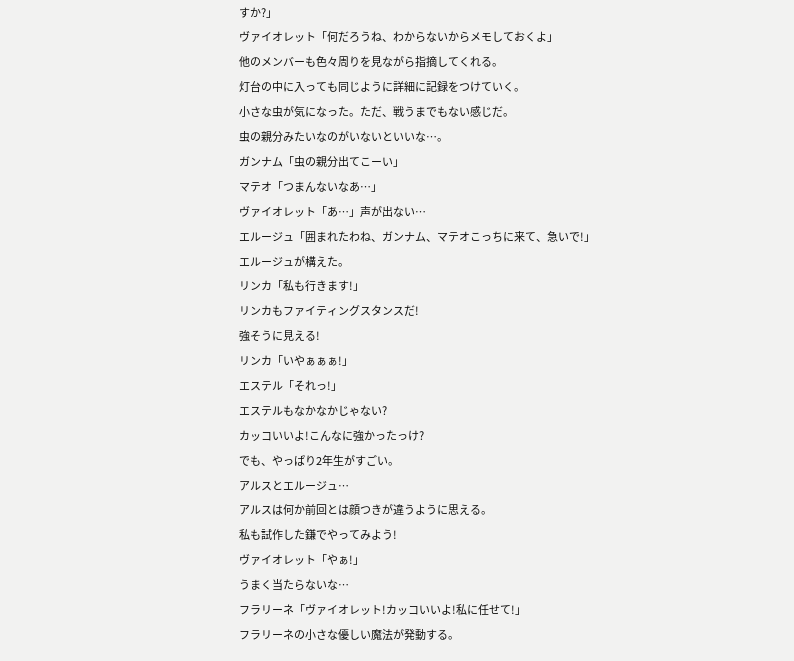すか?」
ヴァイオレット「何だろうね、わからないからメモしておくよ」
他のメンバーも色々周りを見ながら指摘してくれる。
灯台の中に入っても同じように詳細に記録をつけていく。
小さな虫が気になった。ただ、戦うまでもない感じだ。
虫の親分みたいなのがいないといいな…。
ガンナム「虫の親分出てこーい」
マテオ「つまんないなあ…」
ヴァイオレット「あ…」声が出ない…
エルージュ「囲まれたわね、ガンナム、マテオこっちに来て、急いで!」
エルージュが構えた。
リンカ「私も行きます!」
リンカもファイティングスタンスだ!
強そうに見える!
リンカ「いやぁぁぁ!」
エステル「それっ!」
エステルもなかなかじゃない?
カッコいいよ!こんなに強かったっけ?
でも、やっぱり2年生がすごい。
アルスとエルージュ…
アルスは何か前回とは顔つきが違うように思える。
私も試作した鎌でやってみよう!
ヴァイオレット「やぁ!」
うまく当たらないな…
フラリーネ「ヴァイオレット!カッコいいよ!私に任せて!」
フラリーネの小さな優しい魔法が発動する。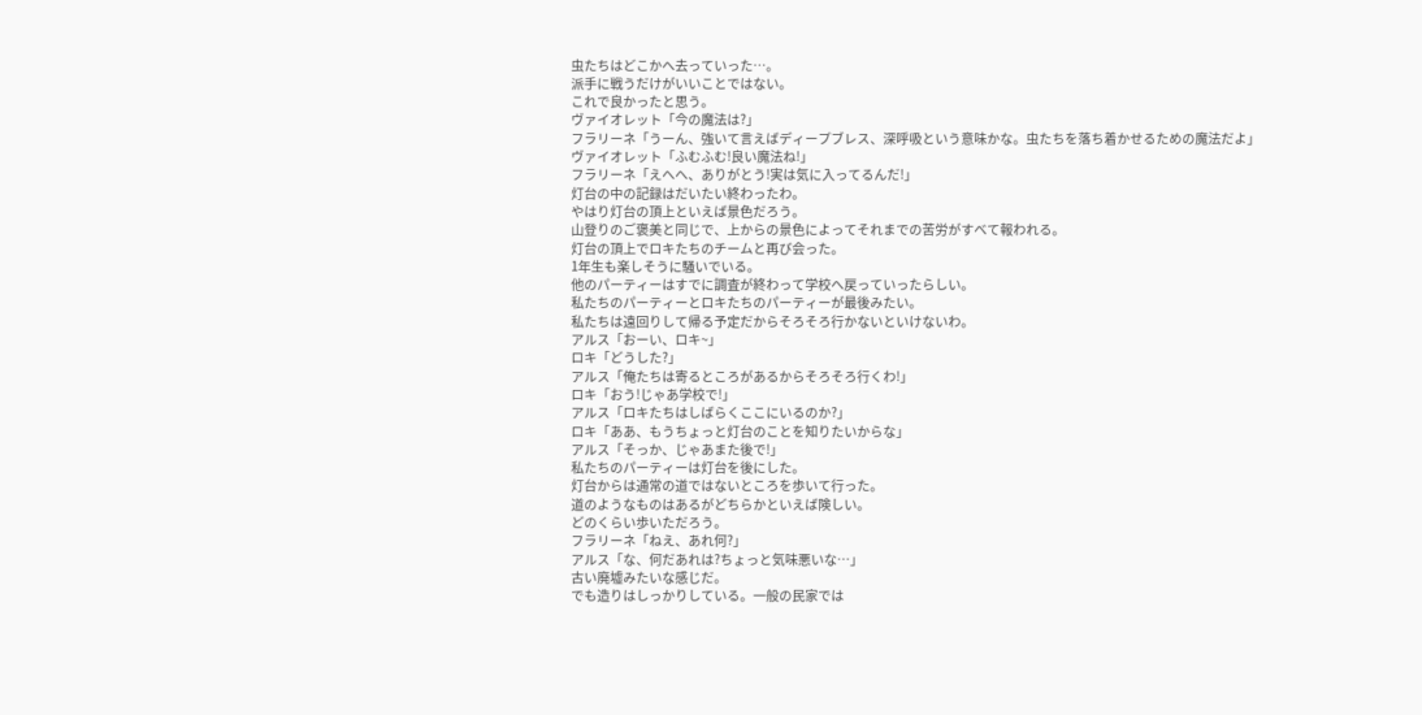虫たちはどこかへ去っていった…。
派手に戦うだけがいいことではない。
これで良かったと思う。
ヴァイオレット「今の魔法は?」
フラリーネ「うーん、強いて言えばディープブレス、深呼吸という意味かな。虫たちを落ち着かせるための魔法だよ」
ヴァイオレット「ふむふむ!良い魔法ね!」
フラリーネ「えへへ、ありがとう!実は気に入ってるんだ!」
灯台の中の記録はだいたい終わったわ。
やはり灯台の頂上といえば景色だろう。
山登りのご褒美と同じで、上からの景色によってそれまでの苦労がすべて報われる。
灯台の頂上でロキたちのチームと再び会った。
1年生も楽しそうに騒いでいる。
他のパーティーはすでに調査が終わって学校へ戻っていったらしい。
私たちのパーティーとロキたちのパーティーが最後みたい。
私たちは遠回りして帰る予定だからそろそろ行かないといけないわ。
アルス「おーい、ロキ~」
ロキ「どうした?」
アルス「俺たちは寄るところがあるからそろそろ行くわ!」
ロキ「おう!じゃあ学校で!」
アルス「ロキたちはしばらくここにいるのか?」
ロキ「ああ、もうちょっと灯台のことを知りたいからな」
アルス「そっか、じゃあまた後で!」
私たちのパーティーは灯台を後にした。
灯台からは通常の道ではないところを歩いて行った。
道のようなものはあるがどちらかといえば険しい。
どのくらい歩いただろう。
フラリーネ「ねえ、あれ何?」
アルス「な、何だあれは?ちょっと気味悪いな…」
古い廃墟みたいな感じだ。
でも造りはしっかりしている。一般の民家では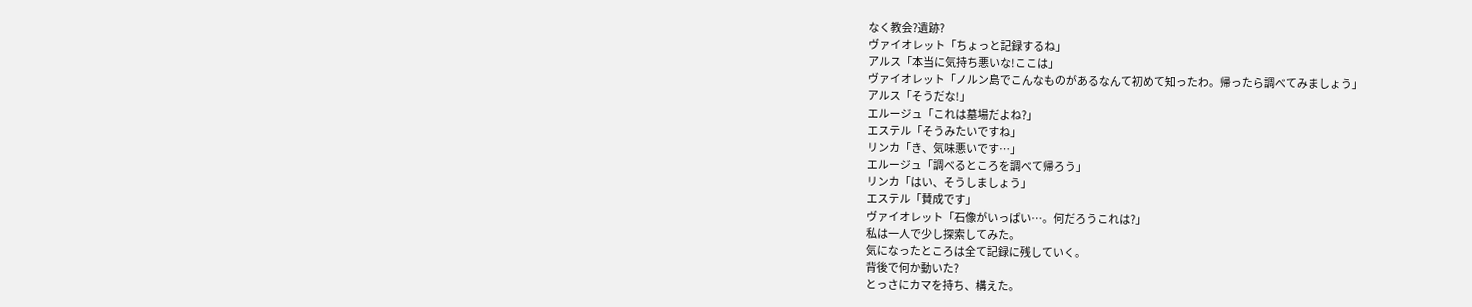なく教会?遺跡?
ヴァイオレット「ちょっと記録するね」
アルス「本当に気持ち悪いな!ここは」
ヴァイオレット「ノルン島でこんなものがあるなんて初めて知ったわ。帰ったら調べてみましょう」
アルス「そうだな!」
エルージュ「これは墓場だよね?」
エステル「そうみたいですね」
リンカ「き、気味悪いです…」
エルージュ「調べるところを調べて帰ろう」
リンカ「はい、そうしましょう」
エステル「賛成です」
ヴァイオレット「石像がいっぱい…。何だろうこれは?」
私は一人で少し探索してみた。
気になったところは全て記録に残していく。
背後で何か動いた?
とっさにカマを持ち、構えた。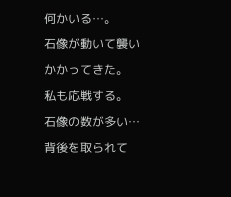何かいる…。
石像が動いて襲いかかってきた。
私も応戦する。
石像の数が多い…
背後を取られて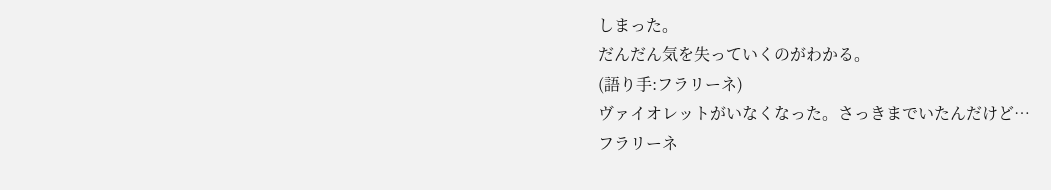しまった。
だんだん気を失っていくのがわかる。
(語り手:フラリーネ)
ヴァイオレットがいなくなった。さっきまでいたんだけど…
フラリーネ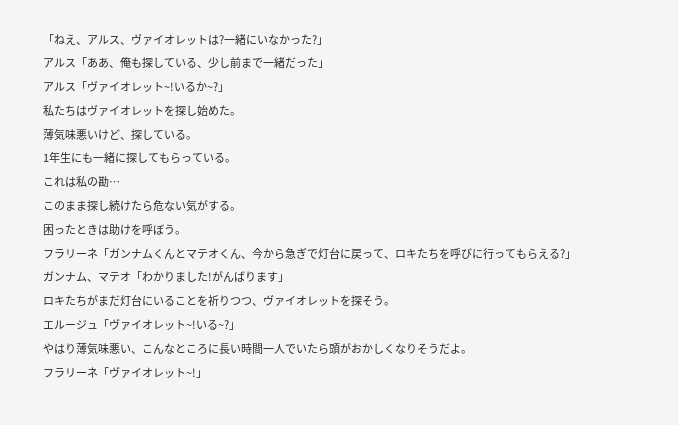「ねえ、アルス、ヴァイオレットは?一緒にいなかった?」
アルス「ああ、俺も探している、少し前まで一緒だった」
アルス「ヴァイオレット~!いるか~?」
私たちはヴァイオレットを探し始めた。
薄気味悪いけど、探している。
1年生にも一緒に探してもらっている。
これは私の勘…
このまま探し続けたら危ない気がする。
困ったときは助けを呼ぼう。
フラリーネ「ガンナムくんとマテオくん、今から急ぎで灯台に戻って、ロキたちを呼びに行ってもらえる?」
ガンナム、マテオ「わかりました!がんばります」
ロキたちがまだ灯台にいることを祈りつつ、ヴァイオレットを探そう。
エルージュ「ヴァイオレット~!いる~?」
やはり薄気味悪い、こんなところに長い時間一人でいたら頭がおかしくなりそうだよ。
フラリーネ「ヴァイオレット~!」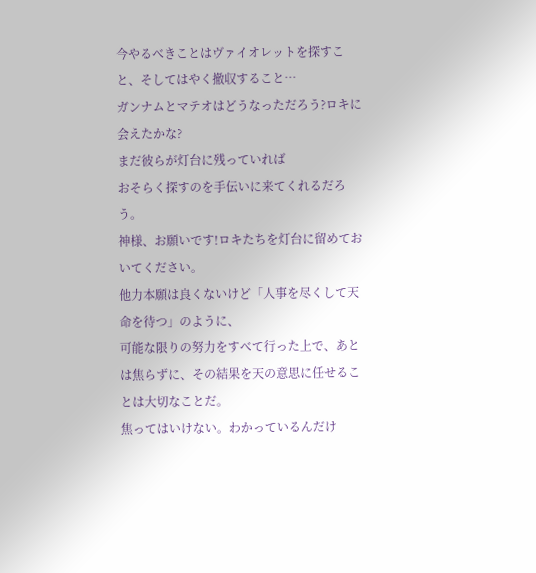今やるべきことはヴァイオレットを探すこと、そしてはやく撤収すること…
ガンナムとマテオはどうなっただろう?ロキに会えたかな?
まだ彼らが灯台に残っていれば
おそらく探すのを手伝いに来てくれるだろう。
神様、お願いです!ロキたちを灯台に留めておいてください。
他力本願は良くないけど「人事を尽くして天命を待つ」のように、
可能な限りの努力をすべて行った上で、あとは焦らずに、その結果を天の意思に任せることは大切なことだ。
焦ってはいけない。わかっているんだけ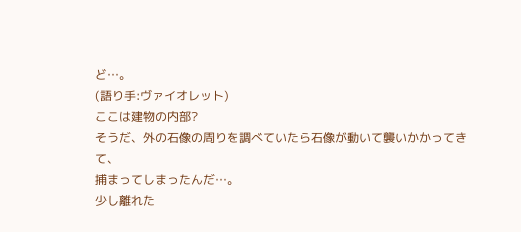ど…。
(語り手:ヴァイオレット)
ここは建物の内部?
そうだ、外の石像の周りを調べていたら石像が動いて襲いかかってきて、
捕まってしまったんだ…。
少し離れた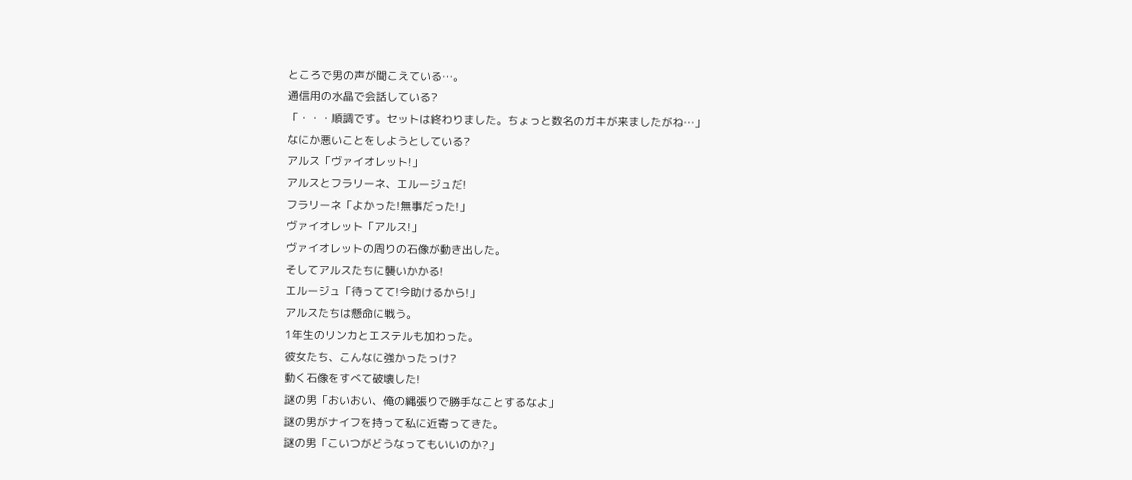ところで男の声が聞こえている…。
通信用の水晶で会話している?
「・・・順調です。セットは終わりました。ちょっと数名のガキが来ましたがね…」
なにか悪いことをしようとしている?
アルス「ヴァイオレット!」
アルスとフラリーネ、エルージュだ!
フラリーネ「よかった!無事だった!」
ヴァイオレット「アルス!」
ヴァイオレットの周りの石像が動き出した。
そしてアルスたちに襲いかかる!
エルージュ「待ってて!今助けるから!」
アルスたちは懸命に戦う。
1年生のリンカとエステルも加わった。
彼女たち、こんなに強かったっけ?
動く石像をすべて破壊した!
謎の男「おいおい、俺の縄張りで勝手なことするなよ」
謎の男がナイフを持って私に近寄ってきた。
謎の男「こいつがどうなってもいいのか?」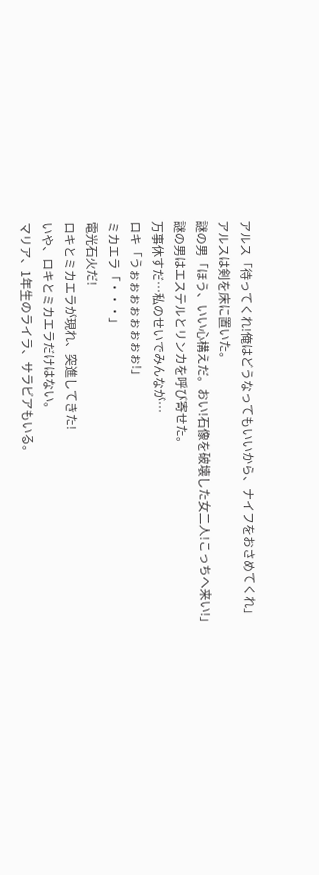アルス「待ってくれ!俺はどうなってもいいから、ナイフをおさめてくれ」
アルスは剣を床に置いた。
謎の男「ほう、いい心構えだ。おい!石像を破壊した女二人!こっちへ来い!」
謎の男はエステルとリンカを呼び寄せた。
万事休すだ…私のせいでみんなが…
ロキ「うぉぉぉぉぉぉぉぉ!」
ミカエラ「・・・」
電光石火だ!
ロキとミカエラが現れ、突進してきた!
いや、ロキとミカエラだけはない。
マリア、1年生のライラ、サラビアもいる。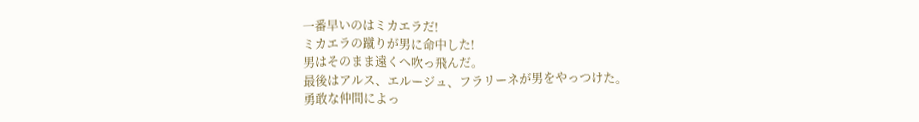一番早いのはミカエラだ!
ミカエラの蹴りが男に命中した!
男はそのまま遠くへ吹っ飛んだ。
最後はアルス、エルージュ、フラリーネが男をやっつけた。
勇敢な仲間によっ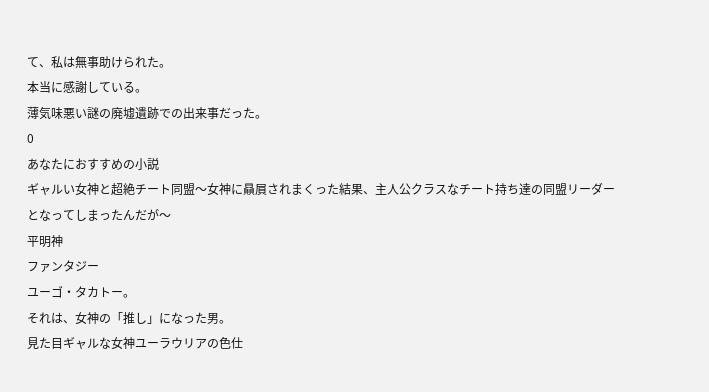て、私は無事助けられた。
本当に感謝している。
薄気味悪い謎の廃墟遺跡での出来事だった。
0
あなたにおすすめの小説
ギャルい女神と超絶チート同盟〜女神に贔屓されまくった結果、主人公クラスなチート持ち達の同盟リーダーとなってしまったんだが〜
平明神
ファンタジー
ユーゴ・タカトー。
それは、女神の「推し」になった男。
見た目ギャルな女神ユーラウリアの色仕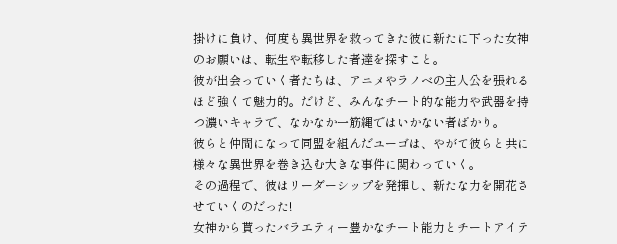掛けに負け、何度も異世界を救ってきた彼に新たに下った女神のお願いは、転生や転移した者達を探すこと。
彼が出会っていく者たちは、アニメやラノベの主人公を張れるほど強くて魅力的。だけど、みんなチート的な能力や武器を持つ濃いキャラで、なかなか一筋縄ではいかない者ばかり。
彼らと仲間になって同盟を組んだユーゴは、やがて彼らと共に様々な異世界を巻き込む大きな事件に関わっていく。
その過程で、彼はリーダーシップを発揮し、新たな力を開花させていくのだった!
女神から貰ったバラエティー豊かなチート能力とチートアイテ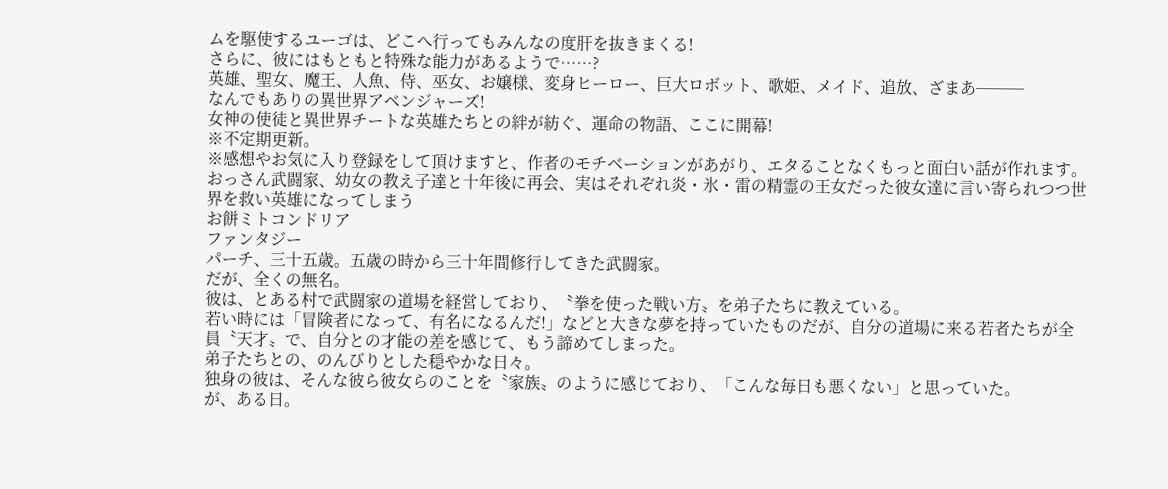ムを駆使するユーゴは、どこへ行ってもみんなの度肝を抜きまくる!
さらに、彼にはもともと特殊な能力があるようで……?
英雄、聖女、魔王、人魚、侍、巫女、お嬢様、変身ヒーロー、巨大ロボット、歌姫、メイド、追放、ざまあ───
なんでもありの異世界アベンジャーズ!
女神の使徒と異世界チートな英雄たちとの絆が紡ぐ、運命の物語、ここに開幕!
※不定期更新。
※感想やお気に入り登録をして頂けますと、作者のモチベーションがあがり、エタることなくもっと面白い話が作れます。
おっさん武闘家、幼女の教え子達と十年後に再会、実はそれぞれ炎・氷・雷の精霊の王女だった彼女達に言い寄られつつ世界を救い英雄になってしまう
お餅ミトコンドリア
ファンタジー
パーチ、三十五歳。五歳の時から三十年間修行してきた武闘家。
だが、全くの無名。
彼は、とある村で武闘家の道場を経営しており、〝拳を使った戦い方〟を弟子たちに教えている。
若い時には「冒険者になって、有名になるんだ!」などと大きな夢を持っていたものだが、自分の道場に来る若者たちが全員〝天才〟で、自分との才能の差を感じて、もう諦めてしまった。
弟子たちとの、のんびりとした穏やかな日々。
独身の彼は、そんな彼ら彼女らのことを〝家族〟のように感じており、「こんな毎日も悪くない」と思っていた。
が、ある日。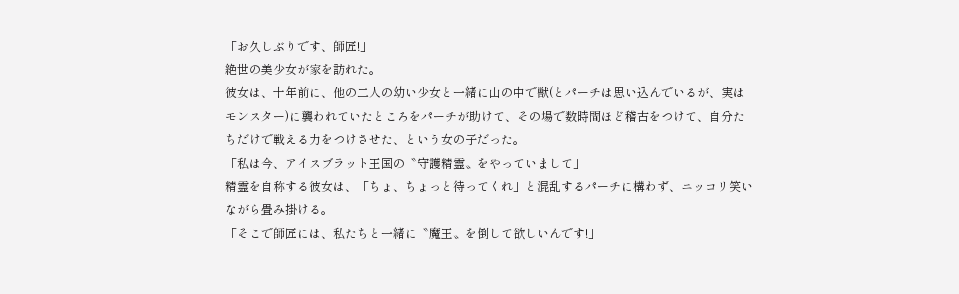「お久しぶりです、師匠!」
絶世の美少女が家を訪れた。
彼女は、十年前に、他の二人の幼い少女と一緒に山の中で獣(とパーチは思い込んでいるが、実はモンスター)に襲われていたところをパーチが助けて、その場で数時間ほど稽古をつけて、自分たちだけで戦える力をつけさせた、という女の子だった。
「私は今、アイスブラット王国の〝守護精霊〟をやっていまして」
精霊を自称する彼女は、「ちょ、ちょっと待ってくれ」と混乱するパーチに構わず、ニッコリ笑いながら畳み掛ける。
「そこで師匠には、私たちと一緒に〝魔王〟を倒して欲しいんです!」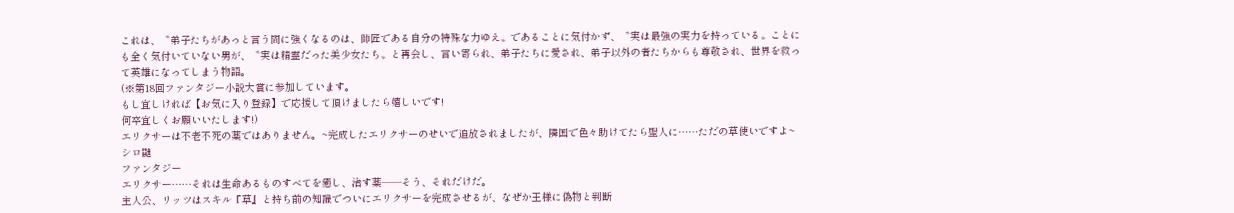これは、〝弟子たちがあっと言う間に強くなるのは、師匠である自分の特殊な力ゆえ〟であることに気付かず、〝実は最強の実力を持っている〟ことにも全く気付いていない男が、〝実は精霊だった美少女たち〟と再会し、言い寄られ、弟子たちに愛され、弟子以外の者たちからも尊敬され、世界を救って英雄になってしまう物語。
(※第18回ファンタジー小説大賞に参加しています。
もし宜しければ【お気に入り登録】で応援して頂けましたら嬉しいです!
何卒宜しくお願いいたします!)
エリクサーは不老不死の薬ではありません。~完成したエリクサーのせいで追放されましたが、隣国で色々助けてたら聖人に……ただの草使いですよ~
シロ鼬
ファンタジー
エリクサー……それは生命あるものすべてを癒し、治す薬――そう、それだけだ。
主人公、リッツはスキル『草』と持ち前の知識でついにエリクサーを完成させるが、なぜか王様に偽物と判断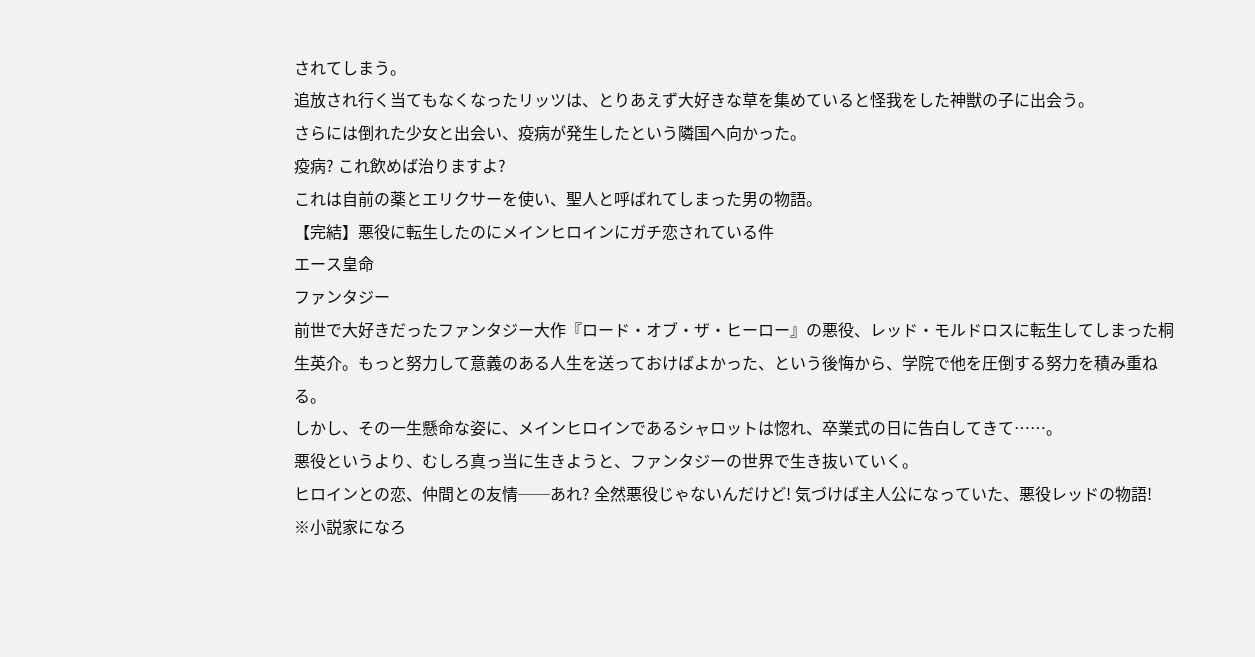されてしまう。
追放され行く当てもなくなったリッツは、とりあえず大好きな草を集めていると怪我をした神獣の子に出会う。
さらには倒れた少女と出会い、疫病が発生したという隣国へ向かった。
疫病? これ飲めば治りますよ?
これは自前の薬とエリクサーを使い、聖人と呼ばれてしまった男の物語。
【完結】悪役に転生したのにメインヒロインにガチ恋されている件
エース皇命
ファンタジー
前世で大好きだったファンタジー大作『ロード・オブ・ザ・ヒーロー』の悪役、レッド・モルドロスに転生してしまった桐生英介。もっと努力して意義のある人生を送っておけばよかった、という後悔から、学院で他を圧倒する努力を積み重ねる。
しかし、その一生懸命な姿に、メインヒロインであるシャロットは惚れ、卒業式の日に告白してきて……。
悪役というより、むしろ真っ当に生きようと、ファンタジーの世界で生き抜いていく。
ヒロインとの恋、仲間との友情──あれ? 全然悪役じゃないんだけど! 気づけば主人公になっていた、悪役レッドの物語!
※小説家になろ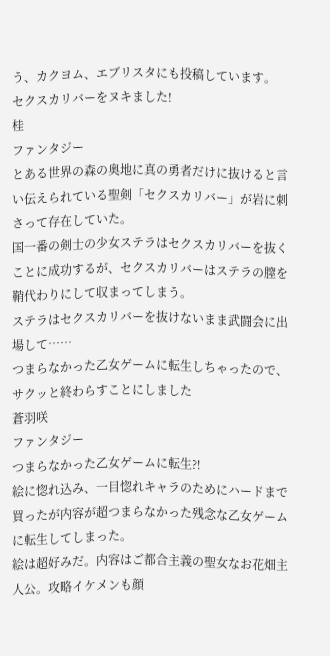う、カクヨム、エブリスタにも投稿しています。
セクスカリバーをヌキました!
桂
ファンタジー
とある世界の森の奥地に真の勇者だけに抜けると言い伝えられている聖剣「セクスカリバー」が岩に刺さって存在していた。
国一番の剣士の少女ステラはセクスカリバーを抜くことに成功するが、セクスカリバーはステラの膣を鞘代わりにして収まってしまう。
ステラはセクスカリバーを抜けないまま武闘会に出場して……
つまらなかった乙女ゲームに転生しちゃったので、サクッと終わらすことにしました
蒼羽咲
ファンタジー
つまらなかった乙女ゲームに転生⁈
絵に惚れ込み、一目惚れキャラのためにハードまで買ったが内容が超つまらなかった残念な乙女ゲームに転生してしまった。
絵は超好みだ。内容はご都合主義の聖女なお花畑主人公。攻略イケメンも顔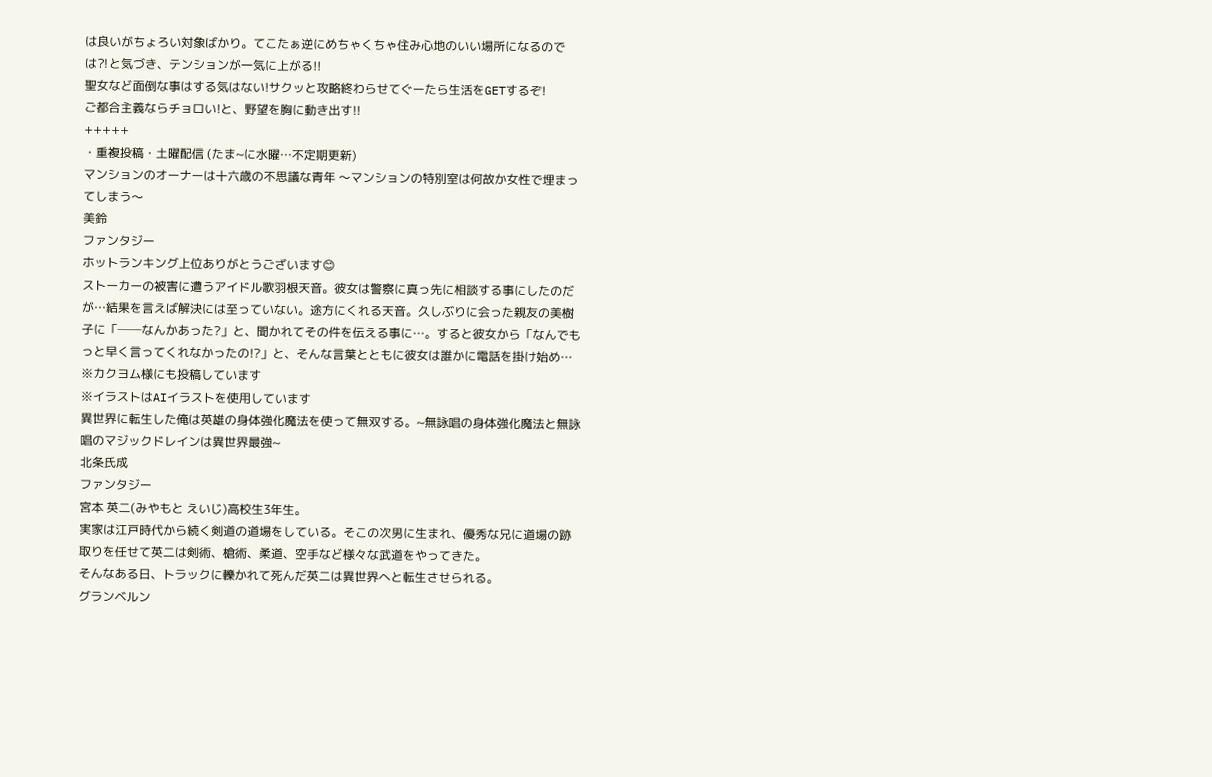は良いがちょろい対象ばかり。てこたぁ逆にめちゃくちゃ住み心地のいい場所になるのでは⁈と気づき、テンションが一気に上がる!!
聖女など面倒な事はする気はない!サクッと攻略終わらせてぐーたら生活をGETするぞ!
ご都合主義ならチョロい!と、野望を胸に動き出す!!
+++++
・重複投稿・土曜配信 (たま~に水曜…不定期更新)
マンションのオーナーは十六歳の不思議な青年 〜マンションの特別室は何故か女性で埋まってしまう〜
美鈴
ファンタジー
ホットランキング上位ありがとうございます😊
ストーカーの被害に遭うアイドル歌羽根天音。彼女は警察に真っ先に相談する事にしたのだが…結果を言えば解決には至っていない。途方にくれる天音。久しぶりに会った親友の美樹子に「──なんかあった?」と、聞かれてその件を伝える事に…。すると彼女から「なんでもっと早く言ってくれなかったの!?」と、そんな言葉とともに彼女は誰かに電話を掛け始め…
※カクヨム様にも投稿しています
※イラストはAIイラストを使用しています
異世界に転生した俺は英雄の身体強化魔法を使って無双する。~無詠唱の身体強化魔法と無詠唱のマジックドレインは異世界最強~
北条氏成
ファンタジー
宮本 英二(みやもと えいじ)高校生3年生。
実家は江戸時代から続く剣道の道場をしている。そこの次男に生まれ、優秀な兄に道場の跡取りを任せて英二は剣術、槍術、柔道、空手など様々な武道をやってきた。
そんなある日、トラックに轢かれて死んだ英二は異世界へと転生させられる。
グランベルン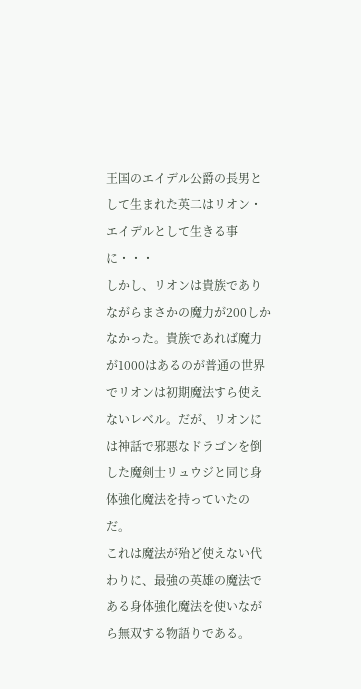王国のエイデル公爵の長男として生まれた英二はリオン・エイデルとして生きる事に・・・
しかし、リオンは貴族でありながらまさかの魔力が200しかなかった。貴族であれば魔力が1000はあるのが普通の世界でリオンは初期魔法すら使えないレベル。だが、リオンには神話で邪悪なドラゴンを倒した魔剣士リュウジと同じ身体強化魔法を持っていたのだ。
これは魔法が殆ど使えない代わりに、最強の英雄の魔法である身体強化魔法を使いながら無双する物語りである。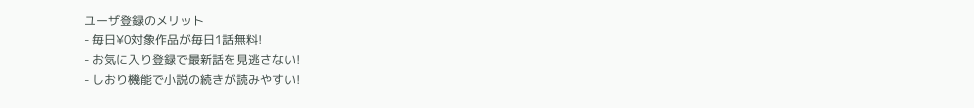ユーザ登録のメリット
- 毎日¥0対象作品が毎日1話無料!
- お気に入り登録で最新話を見逃さない!
- しおり機能で小説の続きが読みやすい!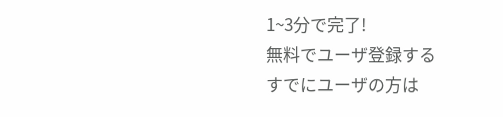1~3分で完了!
無料でユーザ登録する
すでにユーザの方は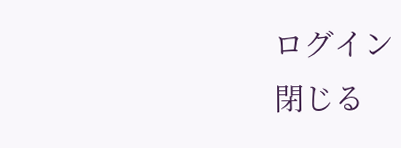ログイン
閉じる